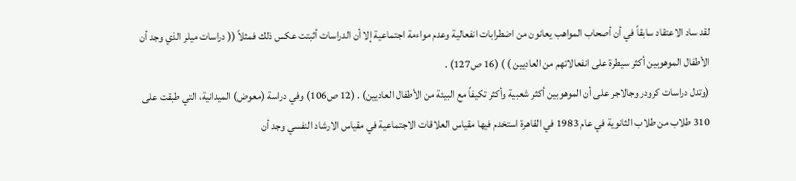لقد ساد الاعتقاد سابقاً في أن أصحاب المواهب يعانون من اضطرابات انفعالية وعدم مواءمة اجتماعية إلا أن الدراسات أثبتت عكس ذلك فمثلاً (( دراسات ميلر الذي وجد أن الأطفال الموهوبين أكثر سيطرة على انفعالاتهم من العاديين ) ) (16 ص127) .
(وتدل دراسات كرودر وجالاجر على أن الموهوبين أكثر شعبية وأكثر تكيفاً مع البيئة من الأطفال العاديين) . (12 ص106) وفي دراسة (معوض) الميدانية، التي طبقت على 310 طلاب من طلاب الثانوية في عام 1983 في القاهرة استخدم فيها مقياس العلاقات الاجتماعية في مقياس الارشاد النفسي وجد أن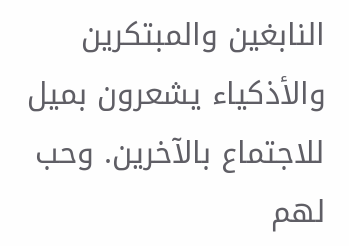النابغين والمبتكرين والأذكياء يشعرون بميل للاجتماع بالآخرين. وحب لهم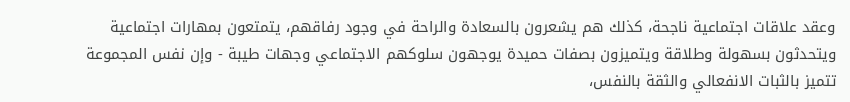وعقد علاقات اجتماعية ناجحة، كذلك هم يشعرون بالسعادة والراحة في وجود رفاقهم، يتمتعون بمهارات اجتماعية ويتحدثون بسهولة وطلاقة ويتميزون بصفات حميدة يوجهون سلوكهم الاجتماعي وجهات طيبة - وإن نفس المجموعة تتميز بالثبات الانفعالي والثقة بالنفس،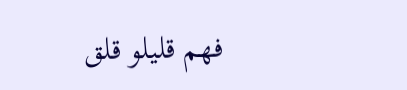فهم قليلو قلق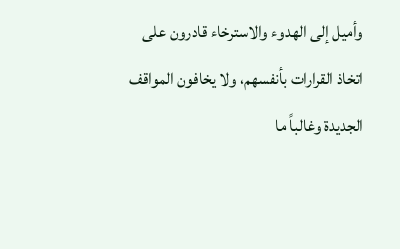وأميل إلى الهدوء والاسترخاء قادرون على اتخاذ القرارات بأنفسهم، ولا يخافون المواقف الجديدة وغالباً ما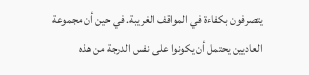يتصرفون بكفاءة في المواقف الغريبة. في حين أن مجموعة العاديين يحتمل أن يكونوا على نفس الدرجة من هذه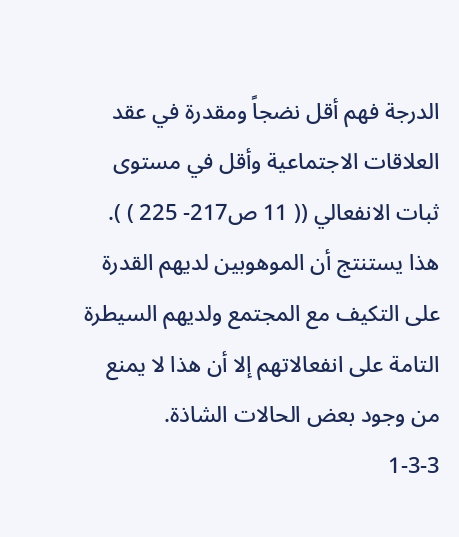الدرجة فهم أقل نضجاً ومقدرة في عقد العلاقات الاجتماعية وأقل في مستوى ثبات الانفعالي (( 11 ص217- 225 ) ).
هذا يستنتج أن الموهوبين لديهم القدرة على التكيف مع المجتمع ولديهم السيطرة التامة على انفعالاتهم إلا أن هذا لا يمنع من وجود بعض الحالات الشاذة.
1-3-3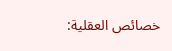خصائص العقلية: